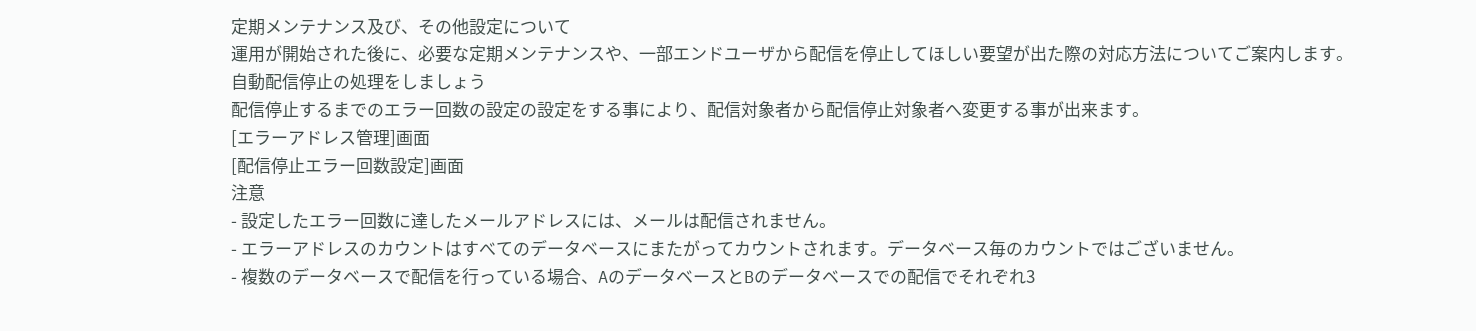定期メンテナンス及び、その他設定について
運用が開始された後に、必要な定期メンテナンスや、一部エンドユーザから配信を停止してほしい要望が出た際の対応方法についてご案内します。
自動配信停止の処理をしましょう
配信停止するまでのエラー回数の設定の設定をする事により、配信対象者から配信停止対象者へ変更する事が出来ます。
[エラーアドレス管理]画面
[配信停止エラー回数設定]画面
注意
- 設定したエラー回数に達したメールアドレスには、メールは配信されません。
- エラーアドレスのカウントはすべてのデータベースにまたがってカウントされます。データベース毎のカウントではございません。
- 複数のデータベースで配信を行っている場合、AのデータベースとBのデータベースでの配信でそれぞれ3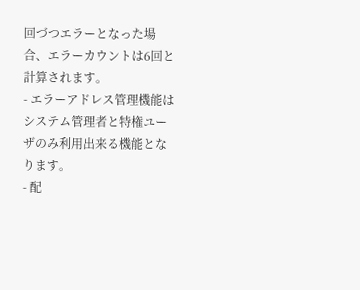回づつエラーとなった場合、エラーカウントは6回と計算されます。
- エラーアドレス管理機能はシステム管理者と特権ユーザのみ利用出来る機能となります。
- 配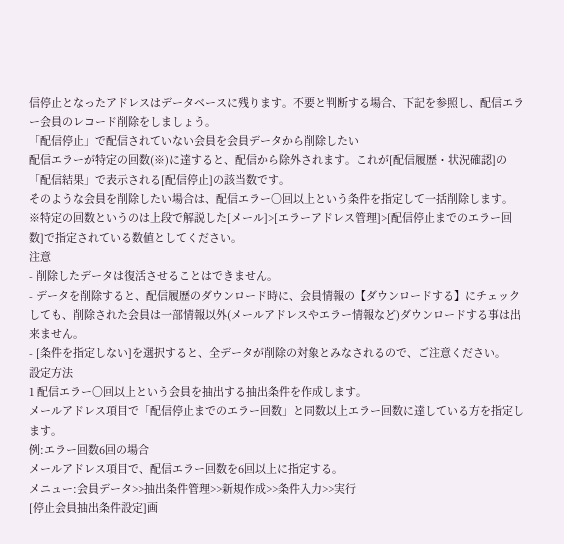信停止となったアドレスはデータベースに残ります。不要と判断する場合、下記を参照し、配信エラー会員のレコード削除をしましょう。
「配信停止」で配信されていない会員を会員データから削除したい
配信エラーが特定の回数(※)に達すると、配信から除外されます。これが[配信履歴・状況確認]の「配信結果」で表示される[配信停止]の該当数です。
そのような会員を削除したい場合は、配信エラー〇回以上という条件を指定して一括削除します。
※特定の回数というのは上段で解説した[メール]>[エラーアドレス管理]>[配信停止までのエラー回数]で指定されている数値としてください。
注意
- 削除したデータは復活させることはできません。
- データを削除すると、配信履歴のダウンロード時に、会員情報の【ダウンロードする】にチェックしても、削除された会員は一部情報以外(メールアドレスやエラー情報など)ダウンロードする事は出来ません。
- [条件を指定しない]を選択すると、全データが削除の対象とみなされるので、ご注意ください。
設定方法
1 配信エラー〇回以上という会員を抽出する抽出条件を作成します。
メールアドレス項目で「配信停止までのエラー回数」と同数以上エラー回数に達している方を指定します。
例:エラー回数6回の場合
メールアドレス項目で、配信エラー回数を6回以上に指定する。
メニュー:会員データ>>抽出条件管理>>新規作成>>条件入力>>実行
[停止会員抽出条件設定]画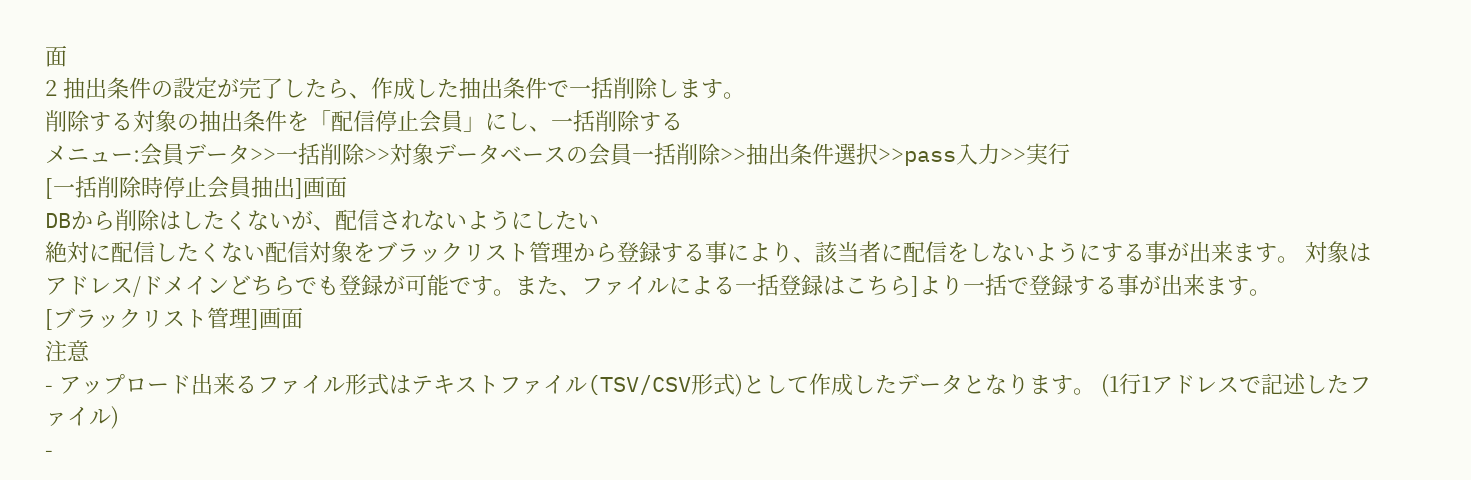面
2 抽出条件の設定が完了したら、作成した抽出条件で一括削除します。
削除する対象の抽出条件を「配信停止会員」にし、一括削除する
メニュー:会員データ>>一括削除>>対象データベースの会員一括削除>>抽出条件選択>>pass入力>>実行
[一括削除時停止会員抽出]画面
DBから削除はしたくないが、配信されないようにしたい
絶対に配信したくない配信対象をブラックリスト管理から登録する事により、該当者に配信をしないようにする事が出来ます。 対象はアドレス/ドメインどちらでも登録が可能です。また、ファイルによる一括登録はこちら]より一括で登録する事が出来ます。
[ブラックリスト管理]画面
注意
- アップロード出来るファイル形式はテキストファイル(TSV/CSV形式)として作成したデータとなります。 (1行1アドレスで記述したファイル)
-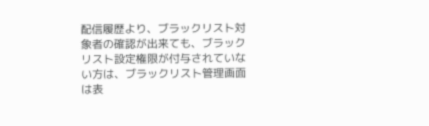配信履歴より、ブラックリスト対象者の確認が出来ても、ブラックリスト設定権限が付与されていない方は、ブラックリスト管理画面は表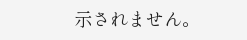示されません。